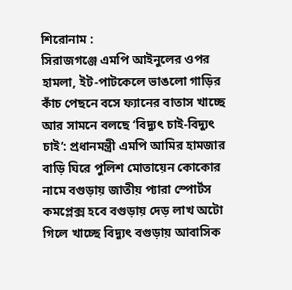শিরোনাম :
সিরাজগ‌ঞ্জে এমপি আইনুলের ওপর হামলা, ইট-পাটকেলে ভাঙলো গাড়ির কাঁচ পেছনে বসে ফ্যানের বাতাস খাচ্ছে আর সামনে বলছে ‘বিদ্যুৎ চাই-বিদ্যুৎ চাই’: প্রধানমন্ত্রী এমপি আমির হামজার বাড়ি ঘিরে পুলিশ মোতায়েন কোকোর নামে বগুড়ায় জাতীয় প্যারা স্পোর্টস কমপ্লেক্স হবে বগুড়ায় দেড় লাখ অটো গিলে খাচ্ছে বিদ্যুৎ বগুড়ায় আবাসিক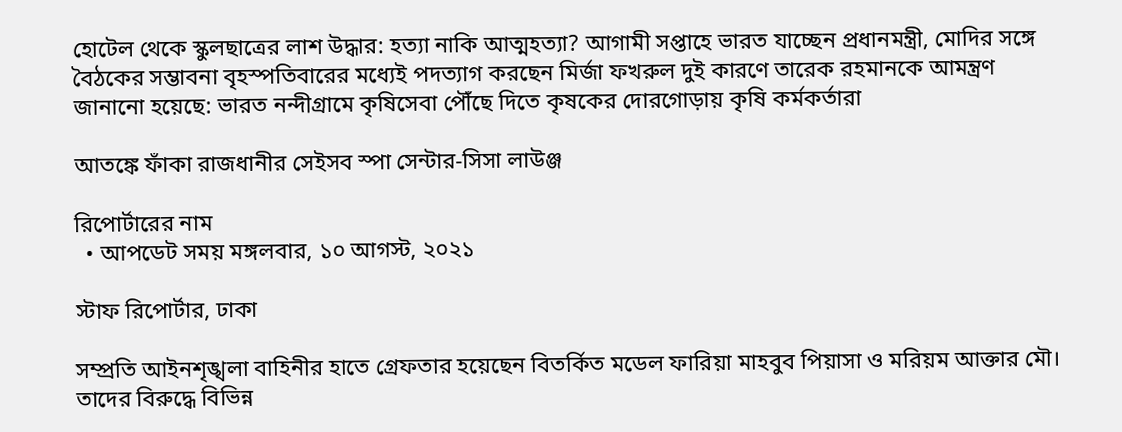হোটেল থেকে স্কুলছাত্রের লাশ উদ্ধার: হত্যা নাকি আত্মহত্যা? আগামী সপ্তাহে ভারত যাচ্ছেন প্রধানমন্ত্রী, মোদির সঙ্গে বৈঠকের সম্ভাবনা বৃহস্পতিবারের মধ্যেই পদত্যাগ করছেন মির্জা ফখরুল দুই কারণে তারেক রহমানকে আমন্ত্রণ জানানো হয়েছে: ভারত নন্দীগ্রামে কৃষিসেবা পৌঁছে দিতে কৃষকের দোরগোড়ায় কৃষি কর্মকর্তারা

আতঙ্কে ফাঁকা রাজধানীর সেইসব স্পা সেন্টার-সিসা লাউঞ্জ

রিপোর্টারের নাম
  • আপডেট সময় মঙ্গলবার, ১০ আগস্ট, ২০২১

স্টাফ রিপোর্টার, ঢাকা

সম্প্রতি আইনশৃঙ্খলা বাহিনীর হাতে গ্রেফতার হয়েছেন বিতর্কিত মডেল ফারিয়া মাহবুব পিয়াসা ও মরিয়ম আক্তার মৌ। তাদের বিরুদ্ধে বিভিন্ন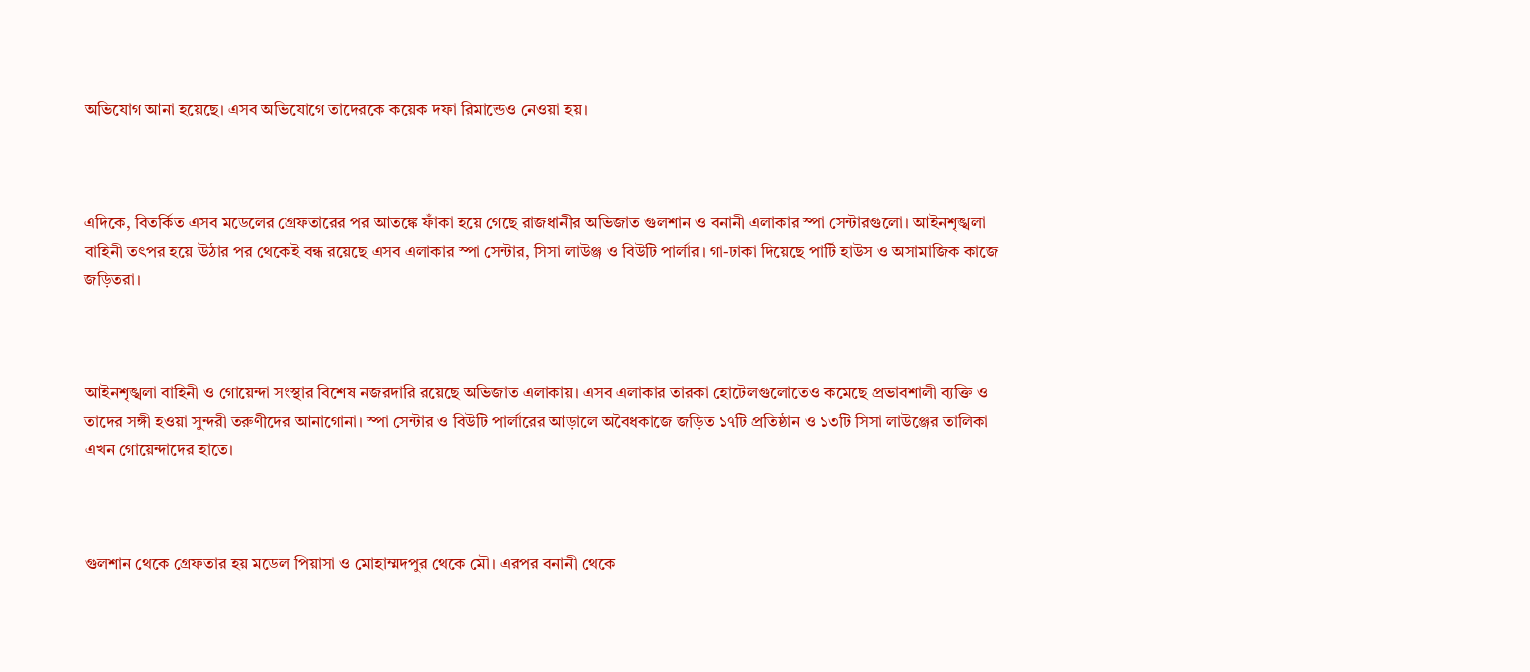অভিযোগ আনা হয়েছে। এসব অভিযোগে তাদেরকে কয়েক দফা রিমান্ডেও নেওয়া হয়।



এদিকে, বিতর্কিত এসব মডেলের গ্রেফতারের পর আতঙ্কে ফাঁকা হয়ে গেছে রাজধানীর অভিজাত গুলশান ও বনানী এলাকার স্পা সেন্টারগুলো। আইনশৃঙ্খলা বাহিনী তৎপর হয়ে উঠার পর থেকেই বন্ধ রয়েছে এসব এলাকার স্পা সেন্টার, সিসা লাউঞ্জ ও বিউটি পার্লার। গা-ঢাকা দিয়েছে পার্টি হাউস ও অসামাজিক কাজে জড়িতরা।



আইনশৃঙ্খলা বাহিনী ও গোয়েন্দা সংস্থার বিশেষ নজরদারি রয়েছে অভিজাত এলাকায়। এসব এলাকার তারকা হোটেলগুলোতেও কমেছে প্রভাবশালী ব্যক্তি ও তাদের সঙ্গী হওয়া সুন্দরী তরুণীদের আনাগোনা। স্পা সেন্টার ও বিউটি পার্লারের আড়ালে অবৈধকাজে জড়িত ১৭টি প্রতিষ্ঠান ও ১৩টি সিসা লাউঞ্জের তালিকা এখন গোয়েন্দাদের হাতে।



গুলশান থেকে গ্রেফতার হয় মডেল পিয়াসা ও মোহাম্মদপুর থেকে মৌ। এরপর বনানী থেকে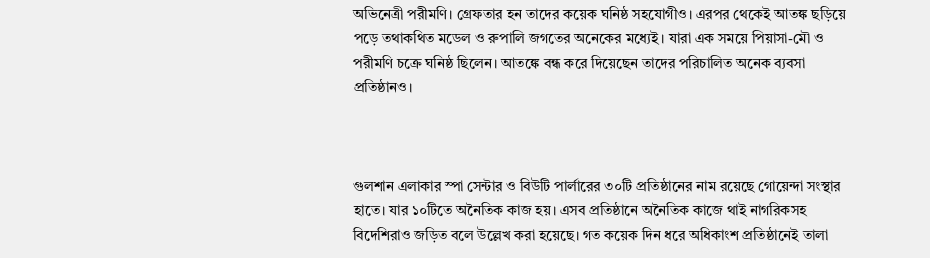অভিনেত্রী পরীমণি। গ্রেফতার হন তাদের কয়েক ঘনিষ্ঠ সহযোগীও। এরপর থেকেই আতঙ্ক ছড়িয়ে পড়ে তথাকথিত মডেল ও রুপালি জগতের অনেকের মধ্যেই। যারা এক সময়ে পিয়াসা-মৌ ও পরীমণি চক্রে ঘনিষ্ঠ ছিলেন। আতঙ্কে বন্ধ করে দিয়েছেন তাদের পরিচালিত অনেক ব্যবসা প্রতিষ্ঠানও।



গুলশান এলাকার স্পা সেন্টার ও বিউটি পার্লারের ৩০টি প্রতিষ্ঠানের নাম রয়েছে গোয়েন্দা সংস্থার হাতে। যার ১০টিতে অনৈতিক কাজ হয়। এসব প্রতিষ্ঠানে অনৈতিক কাজে থাই নাগরিকসহ বিদেশিরাও জড়িত বলে উল্লেখ করা হয়েছে। গত কয়েক দিন ধরে অধিকাংশ প্রতিষ্ঠানেই তালা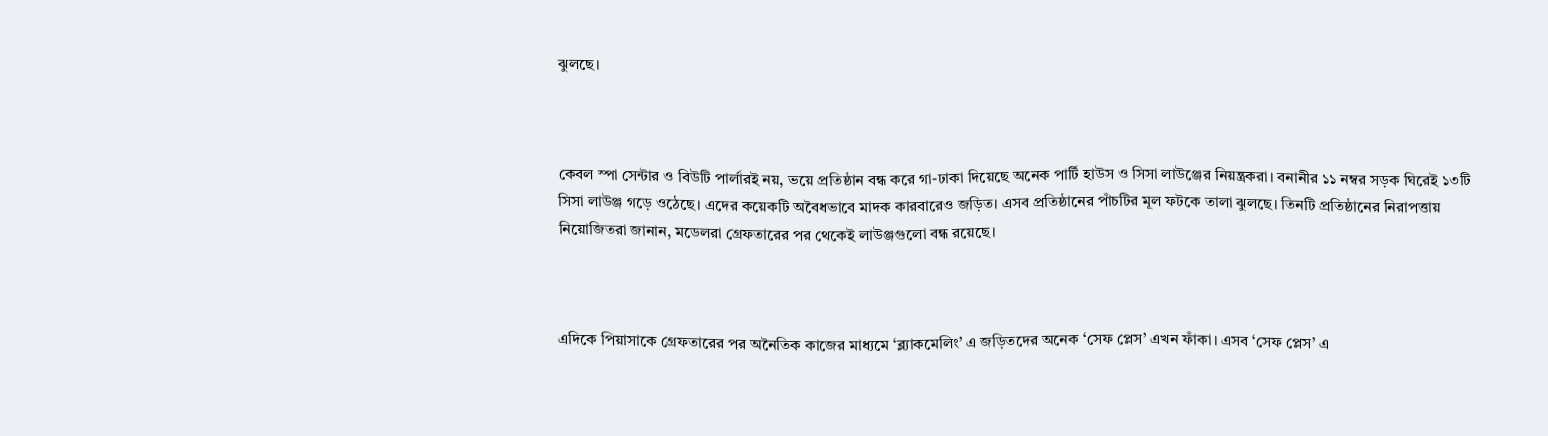ঝুলছে।



কেবল স্পা সেন্টার ও বিউটি পার্লারই নয়, ভয়ে প্রতিষ্ঠান বন্ধ করে গা-ঢাকা দিয়েছে অনেক পার্টি হাউস ও সিসা লাউঞ্জের নিয়ন্ত্রকরা। বনানীর ১১ নম্বর সড়ক ঘিরেই ১৩টি সিসা লাউঞ্জ গড়ে ওঠেছে। এদের কয়েকটি অবৈধভাবে মাদক কারবারেও জড়িত। এসব প্রতিষ্ঠানের পাঁচটির মূল ফটকে তালা ঝুলছে। তিনটি প্রতিষ্ঠানের নিরাপত্তায় নিয়োজিতরা জানান, মডেলরা গ্রেফতারের পর থেকেই লাউঞ্জগুলো বন্ধ রয়েছে।



এদিকে পিয়াসাকে গ্রেফতারের পর অনৈতিক কাজের মাধ্যমে ‘ব্ল্যাকমেলিং’ এ জড়িতদের অনেক ‘সেফ প্লেস’ এখন ফাঁকা। এসব ‘সেফ প্লেস’ এ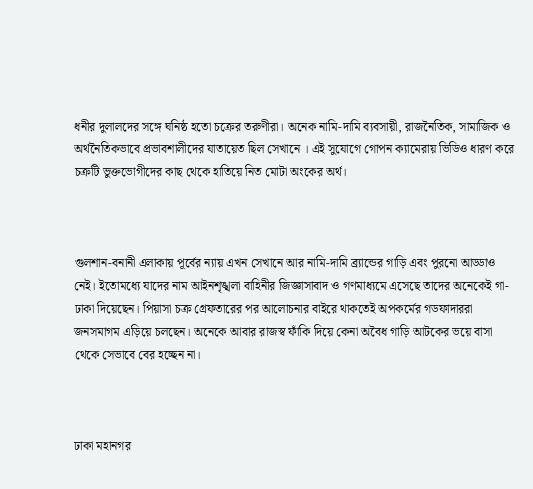ধনীর দুলালদের সঙ্গে ঘনিষ্ঠ হতো চক্রের তরুণীরা। অনেক নামি-দামি ব্যবসায়ী, রাজনৈতিক, সামাজিক ও অর্থনৈতিকভাবে প্রভাবশালীদের যাতায়েত ছিল সেখানে । এই সুযোগে গোপন ক্যামেরায় ভিডিও ধারণ করে চক্রটি ভুক্তভোগীদের কাছ থেকে হাতিয়ে নিত মোটা অংকের অর্থ।



গুলশান-বনানী এলাকায় পূর্বের ন্যায় এখন সেখানে আর নামি-দামি ব্র্যান্ডের গাড়ি এবং পুরনো আড্ডাও নেই। ইতোমধ্যে যাদের নাম আইনশৃঙ্খলা বাহিনীর জিজ্ঞাসাবাদ ও গণমাধ্যমে এসেছে তাদের অনেকেই গা-ঢাকা দিয়েছেন। পিয়াসা চক্র গ্রেফতারের পর আলোচনার বাইরে থাকতেই অপকর্মের গডফাদাররা জনসমাগম এড়িয়ে চলছেন। অনেকে আবার রাজস্ব ফাঁকি দিয়ে কেনা অবৈধ গাড়ি আটকের ভয়ে বাসা থেকে সেভাবে বের হচ্ছেন না।



ঢাকা মহানগর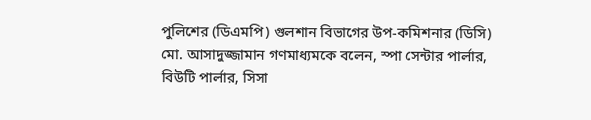পুলিশের (ডিএমপি) গুলশান বিভাগের উপ-কমিশনার (ডিসি) মো. আসাদুজ্জামান গণমাধ্যমকে বলেন, স্পা সেন্টার পার্লার, বিউটি পার্লার, সিসা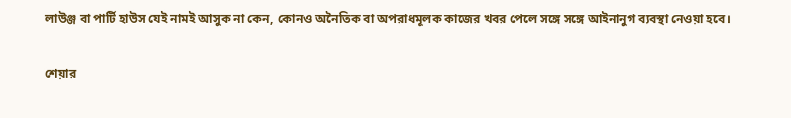লাউঞ্জ বা পার্টি হাউস যেই নামই আসুক না কেন, কোনও অনৈতিক বা অপরাধমূলক কাজের খবর পেলে সঙ্গে সঙ্গে আইনানুগ ব্যবস্থা নেওয়া হবে।

শেয়ার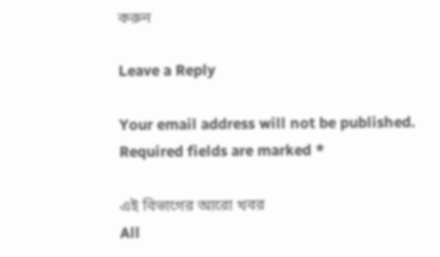করুন

Leave a Reply

Your email address will not be published. Required fields are marked *

এই বিভাগের আরো খবর
All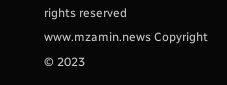rights reserved www.mzamin.news Copyright © 2023